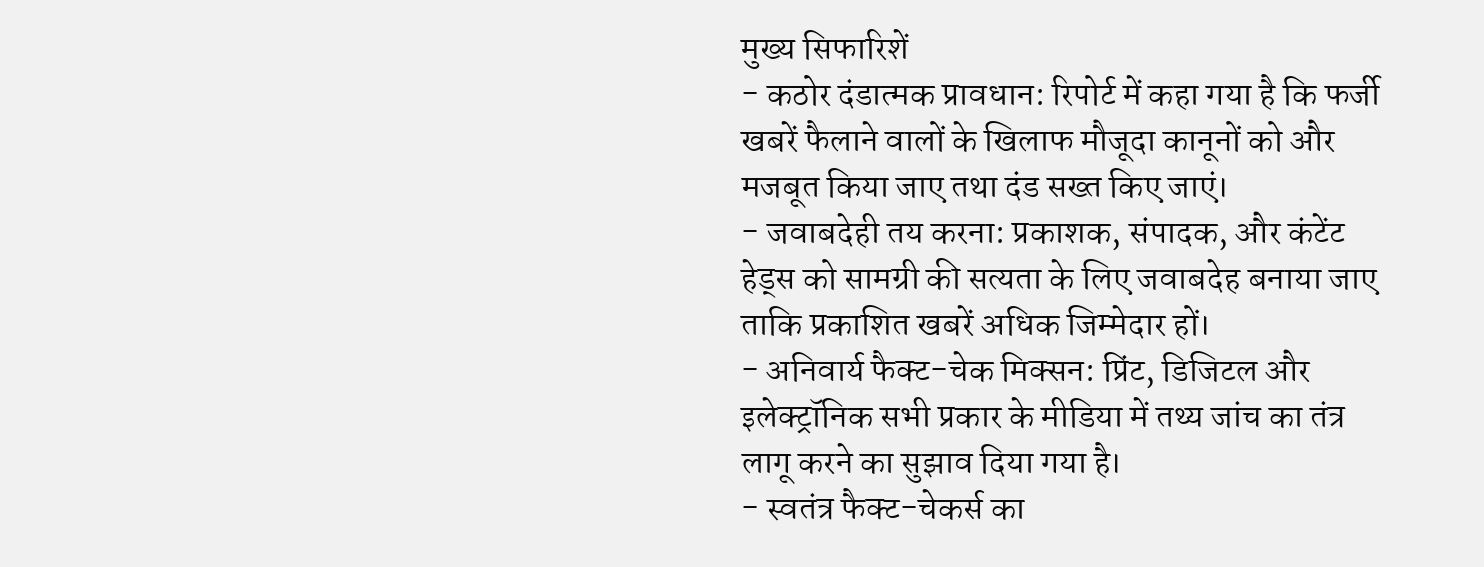मुख्य सिफारिशें
- कठोर दंडात्मक प्रावधान: रिपोर्ट में कहा गया है कि फर्जी खबरें फैलाने वालों के खिलाफ मौजूदा कानूनों को और मजबूत किया जाए तथा दंड सख्त किए जाएं।
- जवाबदेही तय करना: प्रकाशक, संपादक, और कंटेंट हेड्स को सामग्री की सत्यता के लिए जवाबदेह बनाया जाए ताकि प्रकाशित खबरें अधिक जिम्मेदार हों।
- अनिवार्य फैक्ट-चेक मिक्सन: प्रिंट, डिजिटल और इलेक्ट्रॉनिक सभी प्रकार के मीडिया में तथ्य जांच का तंत्र लागू करने का सुझाव दिया गया है।
- स्वतंत्र फैक्ट-चेकर्स का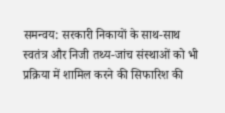समन्वय: सरकारी निकायों के साथ-साथ स्वतंत्र और निजी तथ्य-जांच संस्थाओं को भी प्रक्रिया में शामिल करने की सिफारिश की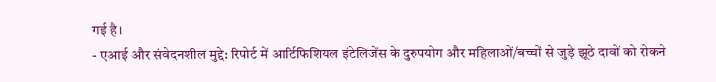गई है।
- एआई और संवेदनशील मुद्दे: रिपोर्ट में आर्टिफिशियल इंटेलिजेंस के दुरुपयोग और महिलाओं/बच्चों से जुड़े झूठे दावों को रोकने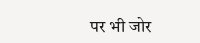पर भी जोर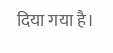दिया गया है।